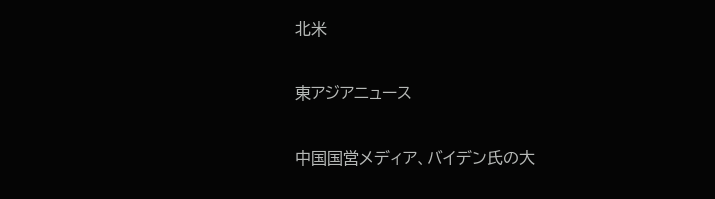北米

東アジアニュース

中国国営メディア、バイデン氏の大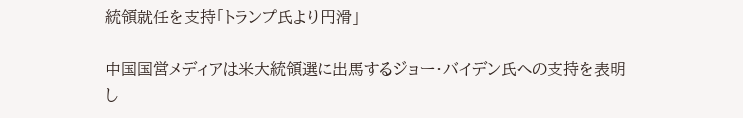統領就任を支持「トランプ氏より円滑」

中国国営メディアは米大統領選に出馬するジョー・バイデン氏への支持を表明し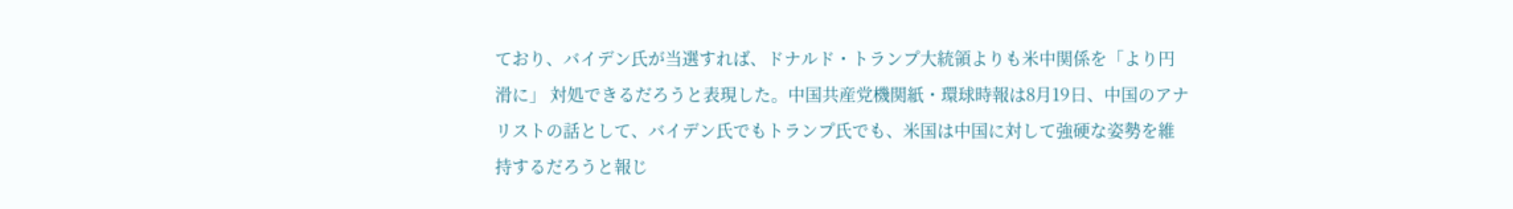ており、バイデン氏が当選すれば、ドナルド・トランプ大統領よりも米中関係を「より円滑に」 対処できるだろうと表現した。中国共産党機関紙・環球時報は8月19日、中国のアナリストの話として、バイデン氏でもトランプ氏でも、米国は中国に対して強硬な姿勢を維持するだろうと報じ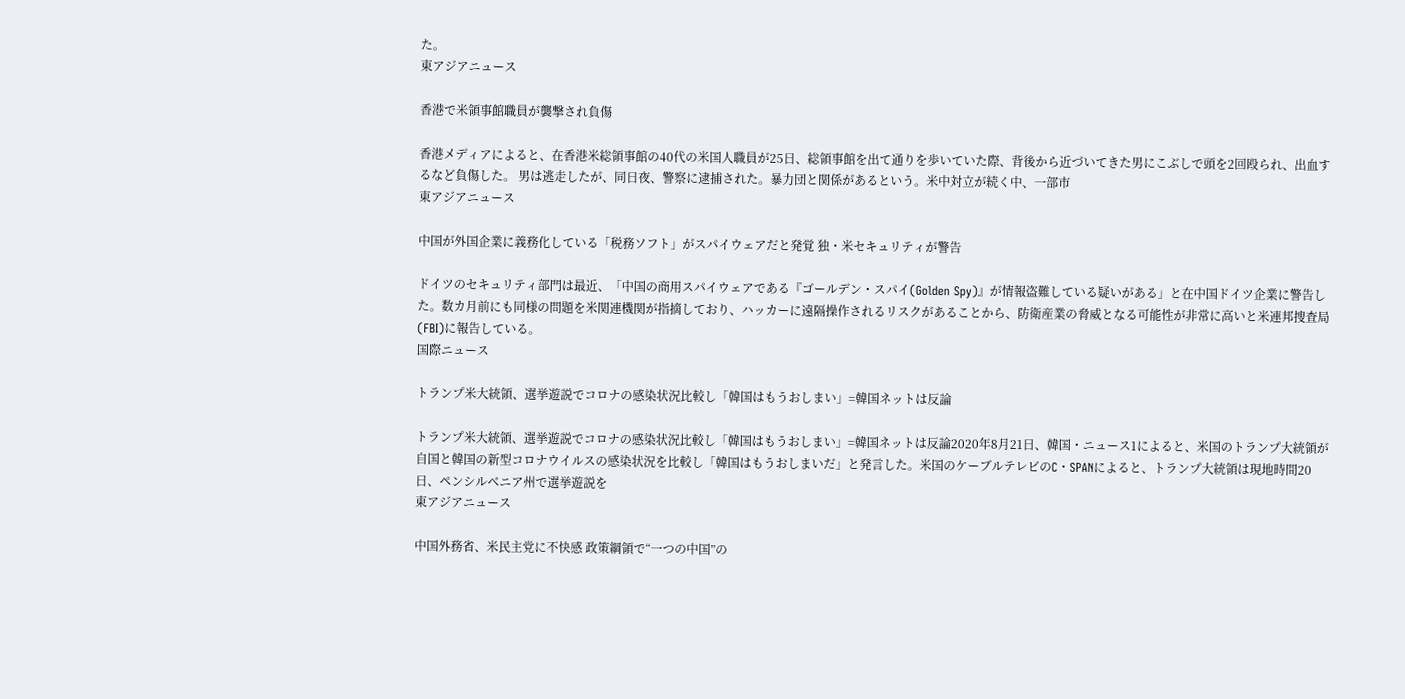た。
東アジアニュース

香港で米領事館職員が襲撃され負傷

香港メディアによると、在香港米総領事館の40代の米国人職員が25日、総領事館を出て通りを歩いていた際、背後から近づいてきた男にこぶしで頭を2回殴られ、出血するなど負傷した。 男は逃走したが、同日夜、警察に逮捕された。暴力団と関係があるという。米中対立が続く中、一部市
東アジアニュース

中国が外国企業に義務化している「税務ソフト」がスパイウェアだと発覚 独・米セキュリティが警告

ドイツのセキュリティ部門は最近、「中国の商用スパイウェアである『ゴールデン・スパイ(Golden Spy)』が情報盗難している疑いがある」と在中国ドイツ企業に警告した。数カ月前にも同様の問題を米関連機関が指摘しており、ハッカーに遠隔操作されるリスクがあることから、防衛産業の脅威となる可能性が非常に高いと米連邦捜査局(FBI)に報告している。
国際ニュース

トランプ米大統領、選挙遊説でコロナの感染状況比較し「韓国はもうおしまい」=韓国ネットは反論

トランプ米大統領、選挙遊説でコロナの感染状況比較し「韓国はもうおしまい」=韓国ネットは反論2020年8月21日、韓国・ニュース1によると、米国のトランプ大統領が自国と韓国の新型コロナウイルスの感染状況を比較し「韓国はもうおしまいだ」と発言した。米国のケーブルテレビのC・SPANによると、トランプ大統領は現地時間20日、ペンシルベニア州で選挙遊説を
東アジアニュース

中国外務省、米民主党に不快感 政策綱領で“一つの中国”の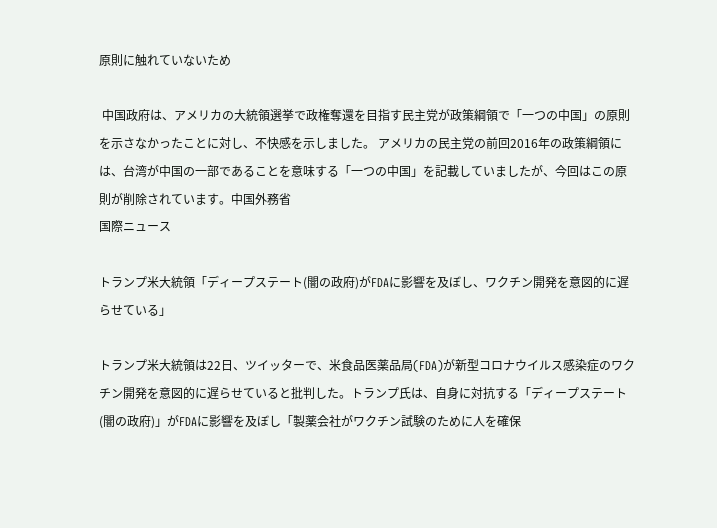原則に触れていないため

 中国政府は、アメリカの大統領選挙で政権奪還を目指す民主党が政策綱領で「一つの中国」の原則を示さなかったことに対し、不快感を示しました。 アメリカの民主党の前回2016年の政策綱領には、台湾が中国の一部であることを意味する「一つの中国」を記載していましたが、今回はこの原則が削除されています。中国外務省
国際ニュース

トランプ米大統領「ディープステート(闇の政府)がFDAに影響を及ぼし、ワクチン開発を意図的に遅らせている」

トランプ米大統領は22日、ツイッターで、米食品医薬品局(FDA)が新型コロナウイルス感染症のワクチン開発を意図的に遅らせていると批判した。トランプ氏は、自身に対抗する「ディープステート(闇の政府)」がFDAに影響を及ぼし「製薬会社がワクチン試験のために人を確保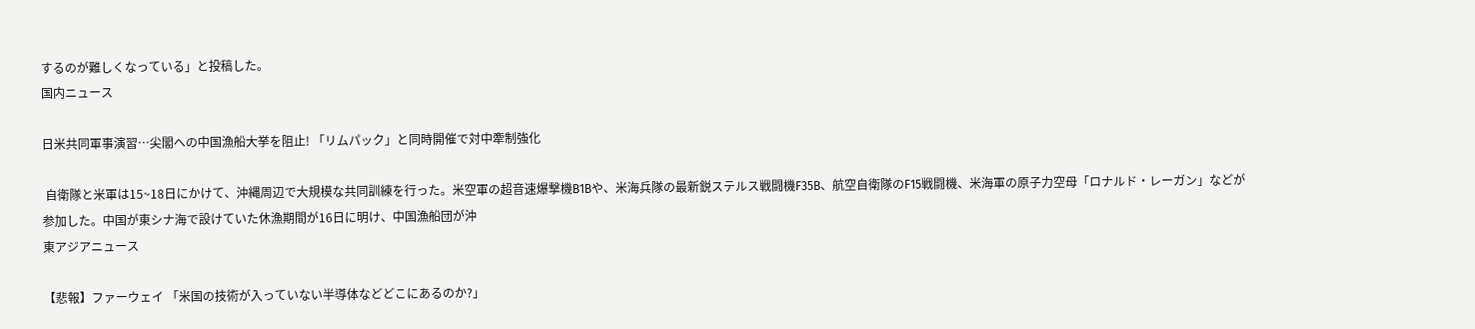するのが難しくなっている」と投稿した。
国内ニュース

日米共同軍事演習…尖閣への中国漁船大挙を阻止! 「リムパック」と同時開催で対中牽制強化

 自衛隊と米軍は15~18日にかけて、沖縄周辺で大規模な共同訓練を行った。米空軍の超音速爆撃機B1Bや、米海兵隊の最新鋭ステルス戦闘機F35B、航空自衛隊のF15戦闘機、米海軍の原子力空母「ロナルド・レーガン」などが参加した。中国が東シナ海で設けていた休漁期間が16日に明け、中国漁船団が沖
東アジアニュース

【悲報】ファーウェイ 「米国の技術が入っていない半導体などどこにあるのか?」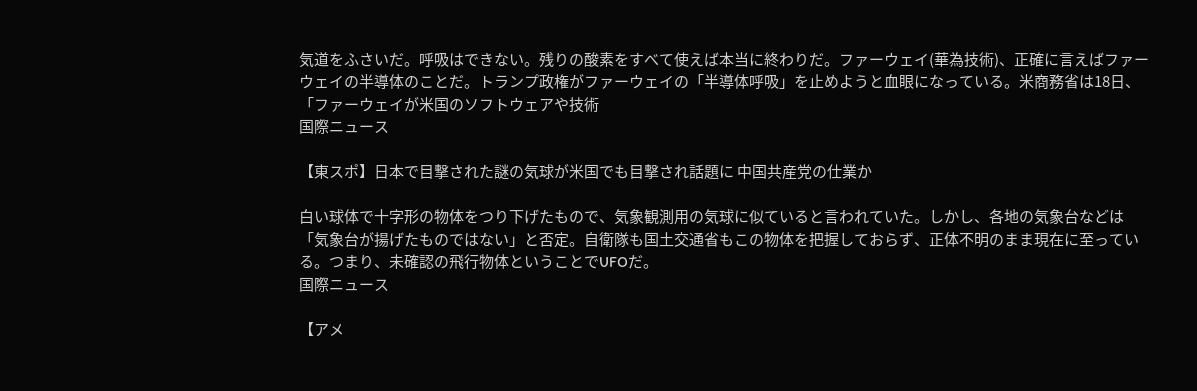気道をふさいだ。呼吸はできない。残りの酸素をすべて使えば本当に終わりだ。ファーウェイ(華為技術)、正確に言えばファーウェイの半導体のことだ。トランプ政権がファーウェイの「半導体呼吸」を止めようと血眼になっている。米商務省は18日、「ファーウェイが米国のソフトウェアや技術
国際ニュース

【東スポ】日本で目撃された謎の気球が米国でも目撃され話題に 中国共産党の仕業か

白い球体で十字形の物体をつり下げたもので、気象観測用の気球に似ていると言われていた。しかし、各地の気象台などは「気象台が揚げたものではない」と否定。自衛隊も国土交通省もこの物体を把握しておらず、正体不明のまま現在に至っている。つまり、未確認の飛行物体ということでUFOだ。
国際ニュース

【アメ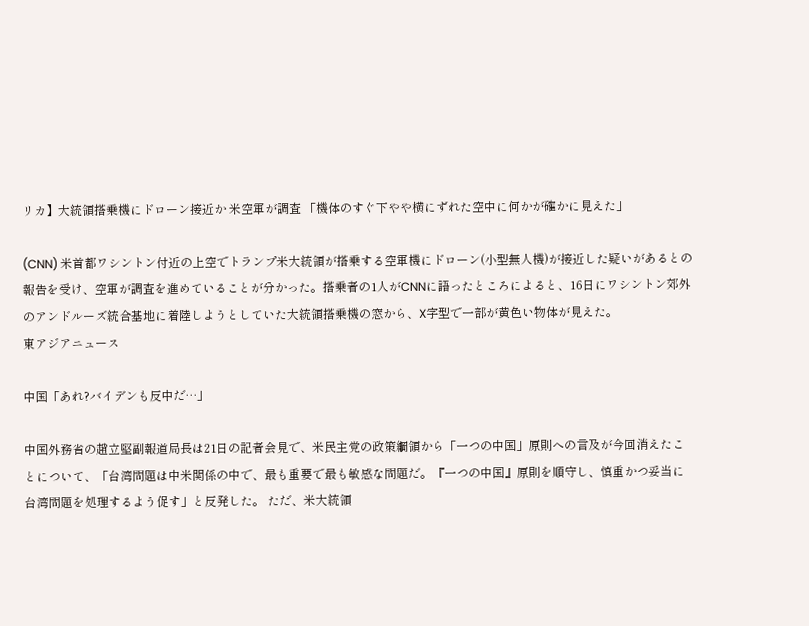リカ】大統領搭乗機にドローン接近か 米空軍が調査 「機体のすぐ下やや横にずれた空中に何かが確かに見えた」

(CNN) 米首都ワシントン付近の上空でトランプ米大統領が搭乗する空軍機にドローン(小型無人機)が接近した疑いがあるとの報告を受け、空軍が調査を進めていることが分かった。搭乗者の1人がCNNに語ったところによると、16日にワシントン郊外のアンドルーズ統合基地に着陸しようとしていた大統領搭乗機の窓から、X字型で一部が黄色い物体が見えた。
東アジアニュース

中国「あれ?バイデンも反中だ…」

中国外務省の趙立堅副報道局長は21日の記者会見で、米民主党の政策綱領から「一つの中国」原則への言及が今回消えたことについて、「台湾問題は中米関係の中で、最も重要で最も敏感な問題だ。『一つの中国』原則を順守し、慎重かつ妥当に台湾問題を処理するよう促す」と反発した。 ただ、米大統領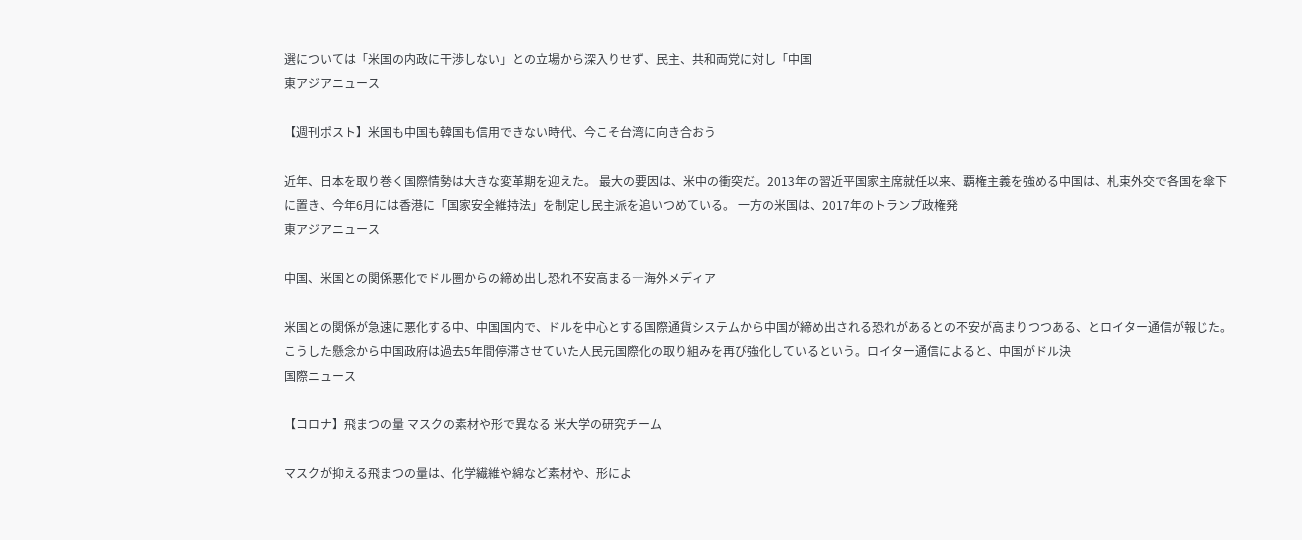選については「米国の内政に干渉しない」との立場から深入りせず、民主、共和両党に対し「中国
東アジアニュース

【週刊ポスト】米国も中国も韓国も信用できない時代、今こそ台湾に向き合おう

近年、日本を取り巻く国際情勢は大きな変革期を迎えた。 最大の要因は、米中の衝突だ。2013年の習近平国家主席就任以来、覇権主義を強める中国は、札束外交で各国を傘下に置き、今年6月には香港に「国家安全維持法」を制定し民主派を追いつめている。 一方の米国は、2017年のトランプ政権発
東アジアニュース

中国、米国との関係悪化でドル圏からの締め出し恐れ不安高まる―海外メディア

米国との関係が急速に悪化する中、中国国内で、ドルを中心とする国際通貨システムから中国が締め出される恐れがあるとの不安が高まりつつある、とロイター通信が報じた。こうした懸念から中国政府は過去5年間停滞させていた人民元国際化の取り組みを再び強化しているという。ロイター通信によると、中国がドル決
国際ニュース

【コロナ】飛まつの量 マスクの素材や形で異なる 米大学の研究チーム

マスクが抑える飛まつの量は、化学繊維や綿など素材や、形によ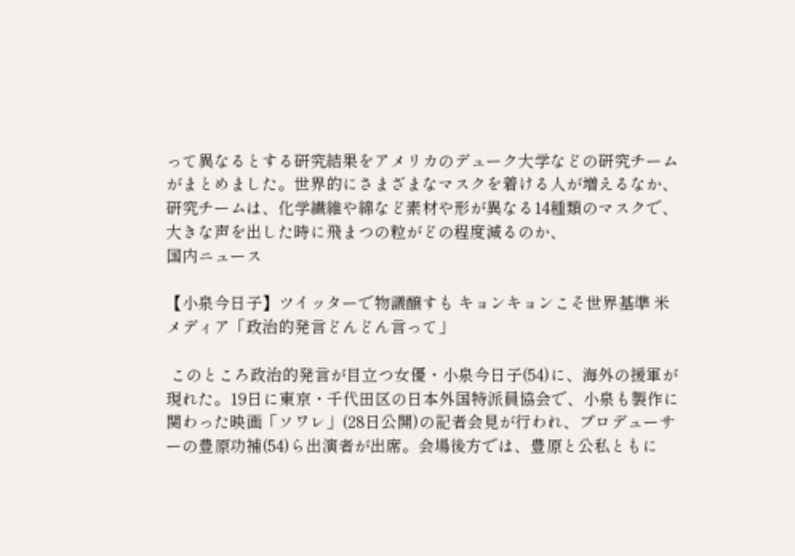って異なるとする研究結果をアメリカのデューク大学などの研究チームがまとめました。世界的にさまざまなマスクを着ける人が増えるなか、研究チームは、化学繊維や綿など素材や形が異なる14種類のマスクで、大きな声を出した時に飛まつの粒がどの程度減るのか、
国内ニュース

【小泉今日子】ツイッターで物議醸すも キョンキョンこそ世界基準 米メディア「政治的発言どんどん言って」

 このところ政治的発言が目立つ女優・小泉今日子(54)に、海外の援軍が現れた。19日に東京・千代田区の日本外国特派員協会で、小泉も製作に関わった映画「ソワレ」(28日公開)の記者会見が行われ、プロデューサーの豊原功補(54)ら出演者が出席。会場後方では、豊原と公私ともに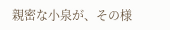親密な小泉が、その様